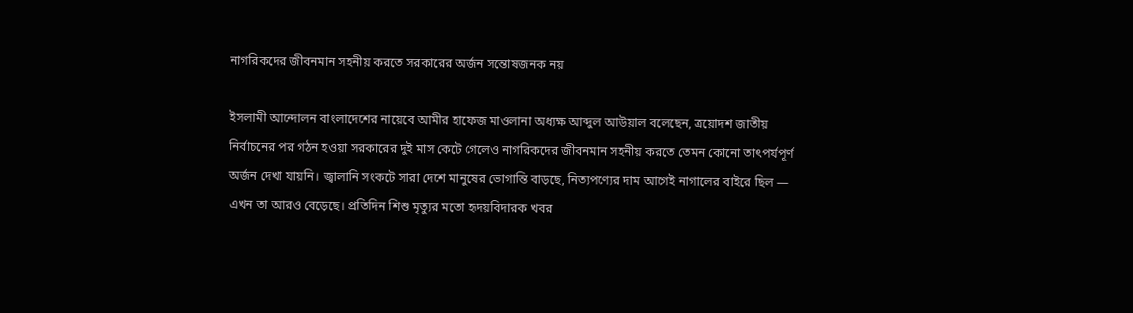নাগরিকদের জীবনমান সহনীয় করতে সরকারের অর্জন সন্তোষজনক নয়

ইসলামী আন্দোলন বাংলাদেশের নায়েবে আমীর হাফেজ মাওলানা অধ্যক্ষ আব্দুল আউয়াল বলেছেন, ত্রয়োদশ জাতীয় নির্বাচনের পর গঠন হওয়া সরকারের দুই মাস কেটে গেলেও নাগরিকদের জীবনমান সহনীয় করতে তেমন কোনো তাৎপর্যপূর্ণ অর্জন দেখা যায়নি। জ্বালানি সংকটে সারা দেশে মানুষের ভোগান্তি বাড়ছে, নিত্যপণ্যের দাম আগেই নাগালের বাইরে ছিল — এখন তা আরও বেড়েছে। প্রতিদিন শিশু মৃত্যুর মতো হৃদয়বিদারক খবর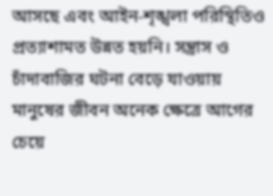আসছে এবং আইন-শৃঙ্খলা পরিস্থিতিও প্রত্যাশামত উন্নত হয়নি। সন্ত্রাস ও চাঁদাবাজির ঘটনা বেড়ে যাওয়ায় মানুষের জীবন অনেক ক্ষেত্রে আগের চেয়ে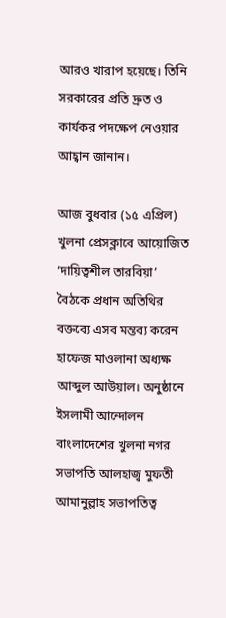আরও খারাপ হয়েছে। তিনি সরকারের প্রতি দ্রুত ও কার্যকর পদক্ষেপ নেওয়ার আহ্বান জানান।

আজ বুধবার (১৫ এপ্রিল) খুলনা প্রেসক্লাবে আয়োজিত ‘দায়িত্বশীল তারবিয়া’ বৈঠকে প্রধান অতিথির বক্তব্যে এসব মন্তব্য করেন হাফেজ মাওলানা অধ্যক্ষ আব্দুল আউয়াল। অনুষ্ঠানে ইসলামী আন্দোলন বাংলাদেশের খুলনা নগর সভাপতি আলহাজ্ব মুফতী আমানুল্লাহ সভাপতিত্ব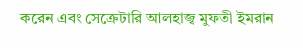করেন এবং সেক্রেটারি আলহাজ্ব মুফতী ইমরান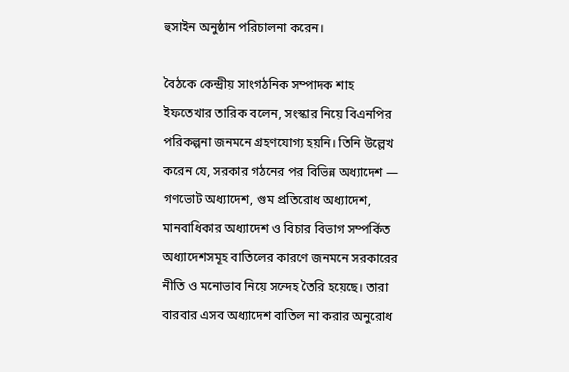হুসাইন অনুষ্ঠান পরিচালনা করেন।

বৈঠকে কেন্দ্রীয় সাংগঠনিক সম্পাদক শাহ ইফতেখার তারিক বলেন, সংস্কার নিয়ে বিএনপির পরিকল্পনা জনমনে গ্রহণযোগ্য হয়নি। তিনি উল্লেখ করেন যে, সরকার গঠনের পর বিভিন্ন অধ্যাদেশ — গণভোট অধ্যাদেশ, গুম প্রতিরোধ অধ্যাদেশ, মানবাধিকার অধ্যাদেশ ও বিচার বিভাগ সম্পর্কিত অধ্যাদেশসমূহ বাতিলের কারণে জনমনে সরকারের নীতি ও মনোভাব নিয়ে সন্দেহ তৈরি হয়েছে। তারা বারবার এসব অধ্যাদেশ বাতিল না করার অনুরোধ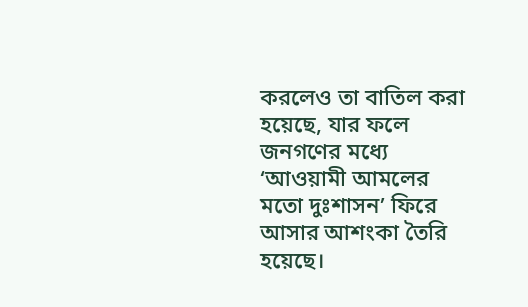করলেও তা বাতিল করা হয়েছে, যার ফলে জনগণের মধ্যে ‘আওয়ামী আমলের মতো দুঃশাসন’ ফিরে আসার আশংকা তৈরি হয়েছে।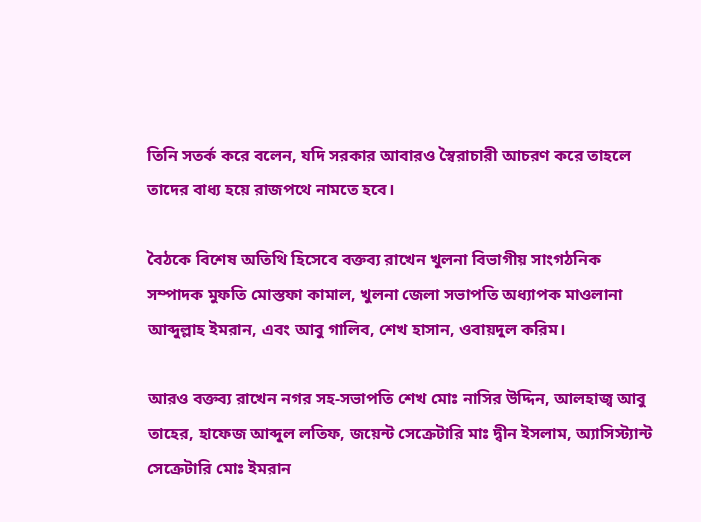তিনি সতর্ক করে বলেন, যদি সরকার আবারও স্বৈরাচারী আচরণ করে তাহলে তাদের বাধ্য হয়ে রাজপথে নামতে হবে।

বৈঠকে বিশেষ অতিথি হিসেবে বক্তব্য রাখেন খুলনা বিভাগীয় সাংগঠনিক সম্পাদক মুফতি মোস্তফা কামাল, খুলনা জেলা সভাপতি অধ্যাপক মাওলানা আব্দুল্লাহ ইমরান, এবং আবু গালিব, শেখ হাসান, ওবায়দুল করিম।

আরও বক্তব্য রাখেন নগর সহ-সভাপতি শেখ মোঃ নাসির উদ্দিন, আলহাজ্ব আবু তাহের, হাফেজ আব্দুল লতিফ, জয়েন্ট সেক্রেটারি মাঃ দ্বীন ইসলাম, অ্যাসিস্ট্যান্ট সেক্রেটারি মোঃ ইমরান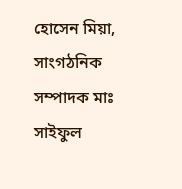হোসেন মিয়া, সাংগঠনিক সম্পাদক মাঃ সাইফুল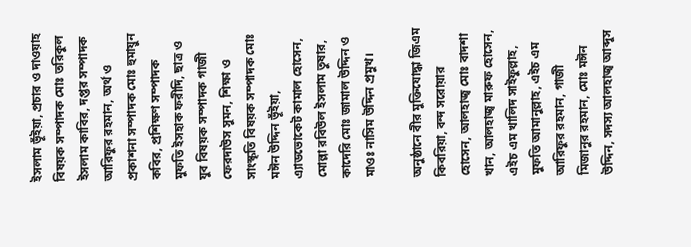ইসলাম ভূঁইয়া, প্রচার ও দাওয়াহ বিষয়ক সম্পাদক মোঃ তরিকুল ইসলাম কাবির, দপ্তর সম্পাদক আরিফুর রহমান, অর্থ ও প্রকাশনা সম্পাদক মোঃ হুমায়ুন কবির, প্রশিক্ষণ সম্পাদক মুফতি ইসহাক ফরীদি, ছাত্র ও যুব বিষয়ক সম্পাদক গাজী ফেরদাউস সুমন, শিক্ষা ও সাংস্কৃতি বিষয়ক সম্পাদক মোঃ মঈন উদ্দিন ভূঁইয়া, এ্যাডভোকেট কামাল হোসেন, মোল্লা রবিউল ইসলাম তুষার, কাদেরি মোঃ জামাল উদ্দিন ও মাওঃ নাসিম উদ্দিন প্রমুখ।

অনুষ্ঠানে বীর মুক্তিযোদ্ধা জিএম কিবরিয়া, বন্দ সরোয়ার হোসেন, আলহাজ্ব মোঃ বাদশা খান, আলহাজ্ব মারুফ হোসেন, এইচ এম খালিদ সাইফুল্লাহ, মুফতি আমানুল্লাহ, এইচ এম আরিফুর রহমান, গাজী মিজানুর রহমান, মোঃ মঈন উদ্দিন, সদস্য আলহাজ্ব আব্দুস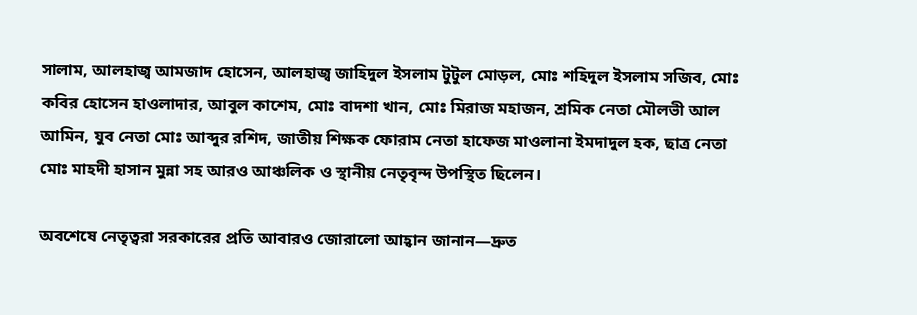সালাম, আলহাজ্ব আমজাদ হোসেন, আলহাজ্ব জাহিদুল ইসলাম টুটুল মোড়ল, মোঃ শহিদুল ইসলাম সজিব, মোঃ কবির হোসেন হাওলাদার, আবুল কাশেম, মোঃ বাদশা খান, মোঃ মিরাজ মহাজন, শ্রমিক নেতা মৌলভী আল আমিন, যুব নেতা মোঃ আব্দুর রশিদ, জাতীয় শিক্ষক ফোরাম নেতা হাফেজ মাওলানা ইমদাদুল হক, ছাত্র নেতা মোঃ মাহদী হাসান মুন্না সহ আরও আঞ্চলিক ও স্থানীয় নেতৃবৃন্দ উপস্থিত ছিলেন।

অবশেষে নেতৃত্বরা সরকারের প্রতি আবারও জোরালো আহ্বান জানান—দ্রুত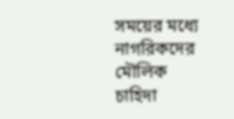সময়ের মধ্যে নাগরিকদের মৌলিক চাহিদা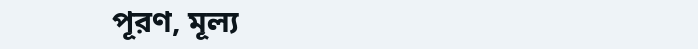পূরণ, মূল্য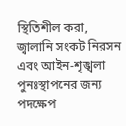স্থিতিশীল করা, জ্বালানি সংকট নিরসন এবং আইন-শৃঙ্খলা পুনঃস্থাপনের জন্য পদক্ষেপ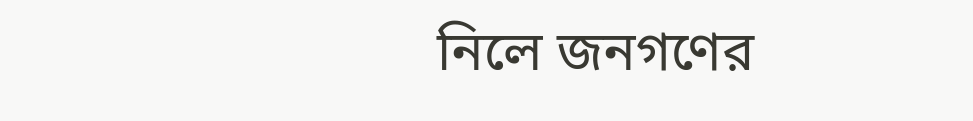নিলে জনগণের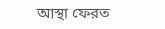আস্থা ফেরত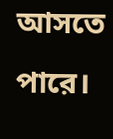আসতে পারে।